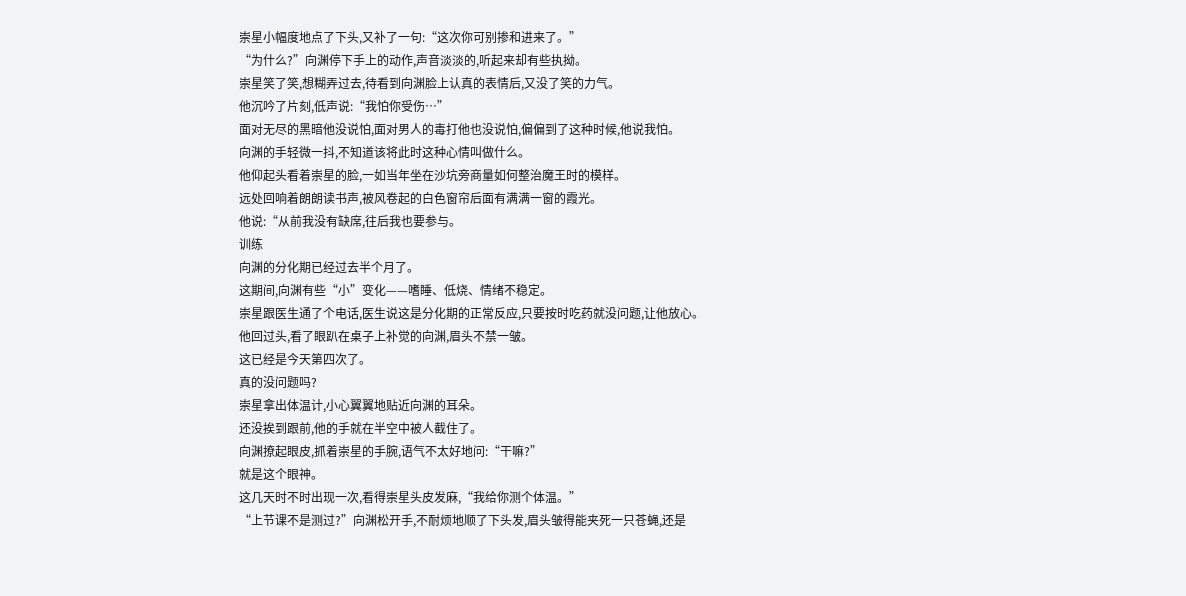崇星小幅度地点了下头,又补了一句:“这次你可别掺和进来了。”
“为什么?”向渊停下手上的动作,声音淡淡的,听起来却有些执拗。
崇星笑了笑,想糊弄过去,待看到向渊脸上认真的表情后,又没了笑的力气。
他沉吟了片刻,低声说:“我怕你受伤…”
面对无尽的黑暗他没说怕,面对男人的毒打他也没说怕,偏偏到了这种时候,他说我怕。
向渊的手轻微一抖,不知道该将此时这种心情叫做什么。
他仰起头看着崇星的脸,一如当年坐在沙坑旁商量如何整治魔王时的模样。
远处回响着朗朗读书声,被风卷起的白色窗帘后面有满满一窗的霞光。
他说:“从前我没有缺席,往后我也要参与。
训练
向渊的分化期已经过去半个月了。
这期间,向渊有些“小”变化——嗜睡、低烧、情绪不稳定。
崇星跟医生通了个电话,医生说这是分化期的正常反应,只要按时吃药就没问题,让他放心。
他回过头,看了眼趴在桌子上补觉的向渊,眉头不禁一皱。
这已经是今天第四次了。
真的没问题吗?
崇星拿出体温计,小心翼翼地贴近向渊的耳朵。
还没挨到跟前,他的手就在半空中被人截住了。
向渊撩起眼皮,抓着崇星的手腕,语气不太好地问:“干嘛?”
就是这个眼神。
这几天时不时出现一次,看得崇星头皮发麻,“我给你测个体温。”
“上节课不是测过?”向渊松开手,不耐烦地顺了下头发,眉头皱得能夹死一只苍蝇,还是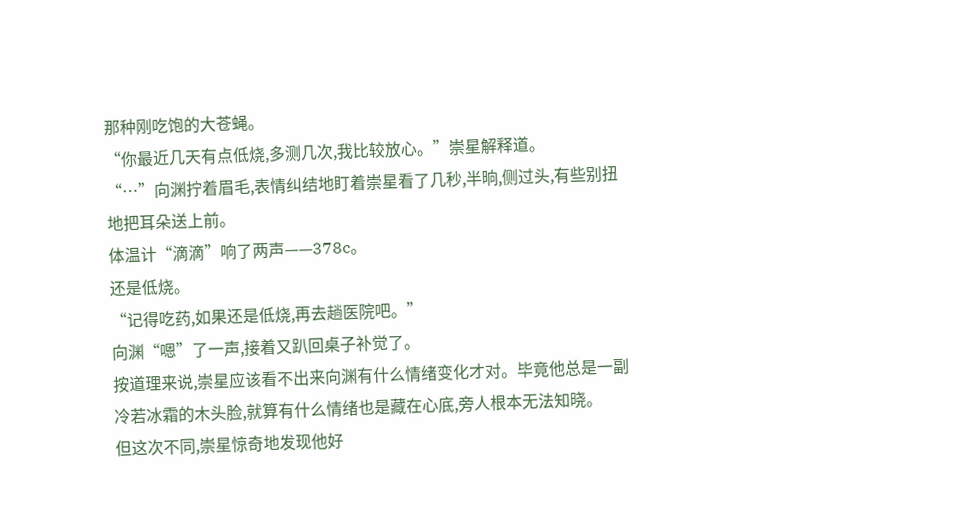那种刚吃饱的大苍蝇。
“你最近几天有点低烧,多测几次,我比较放心。”崇星解释道。
“…”向渊拧着眉毛,表情纠结地盯着崇星看了几秒,半晌,侧过头,有些别扭地把耳朵送上前。
体温计“滴滴”响了两声——378c。
还是低烧。
“记得吃药,如果还是低烧,再去趟医院吧。”
向渊“嗯”了一声,接着又趴回桌子补觉了。
按道理来说,崇星应该看不出来向渊有什么情绪变化才对。毕竟他总是一副冷若冰霜的木头脸,就算有什么情绪也是藏在心底,旁人根本无法知晓。
但这次不同,崇星惊奇地发现他好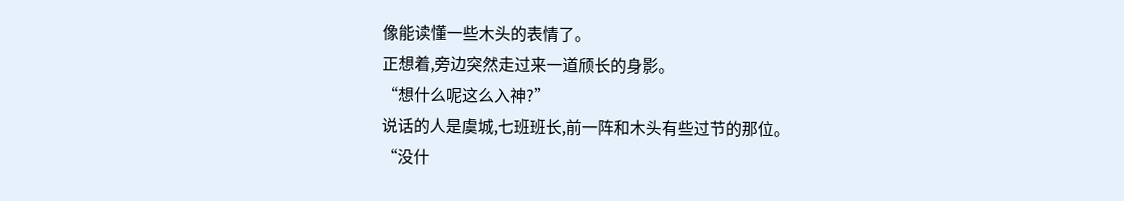像能读懂一些木头的表情了。
正想着,旁边突然走过来一道颀长的身影。
“想什么呢这么入神?”
说话的人是虞城,七班班长,前一阵和木头有些过节的那位。
“没什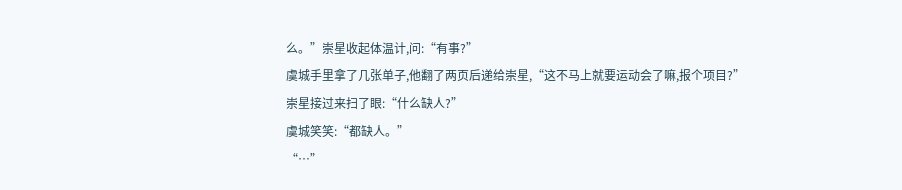么。”崇星收起体温计,问:“有事?”
虞城手里拿了几张单子,他翻了两页后递给崇星,“这不马上就要运动会了嘛,报个项目?”
崇星接过来扫了眼:“什么缺人?”
虞城笑笑:“都缺人。”
“…”